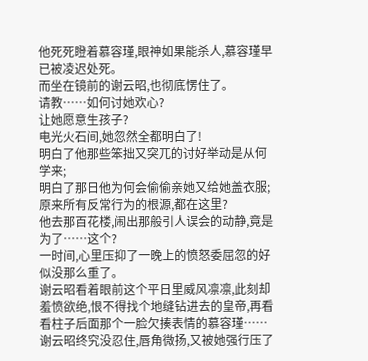他死死瞪着慕容瑾,眼神如果能杀人,慕容瑾早已被凌迟处死。
而坐在镜前的谢云昭,也彻底愣住了。
请教……如何讨她欢心?
让她愿意生孩子?
电光火石间,她忽然全都明白了!
明白了他那些笨拙又突兀的讨好举动是从何学来;
明白了那日他为何会偷偷亲她又给她盖衣服;
原来所有反常行为的根源,都在这里?
他去那百花楼,闹出那般引人误会的动静,竟是为了……这个?
一时间,心里压抑了一晚上的愤怒委屈忽的好似没那么重了。
谢云昭看着眼前这个平日里威风凛凛,此刻却羞愤欲绝,恨不得找个地缝钻进去的皇帝,再看看柱子后面那个一脸欠揍表情的慕容瑾……
谢云昭终究没忍住,唇角微扬,又被她强行压了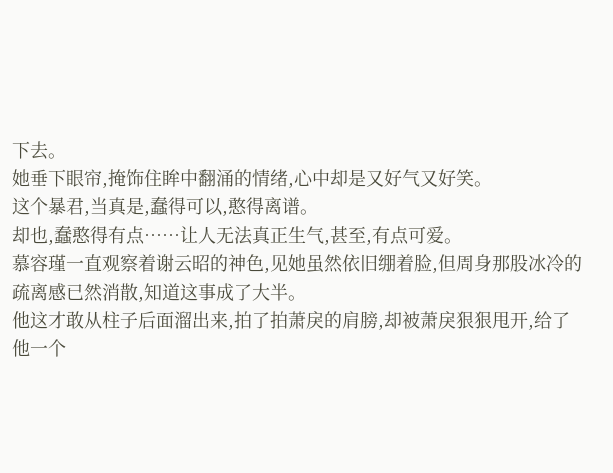下去。
她垂下眼帘,掩饰住眸中翻涌的情绪,心中却是又好气又好笑。
这个暴君,当真是,蠢得可以,憨得离谱。
却也,蠢憨得有点……让人无法真正生气,甚至,有点可爱。
慕容瑾一直观察着谢云昭的神色,见她虽然依旧绷着脸,但周身那股冰冷的疏离感已然消散,知道这事成了大半。
他这才敢从柱子后面溜出来,拍了拍萧戾的肩膀,却被萧戾狠狠甩开,给了他一个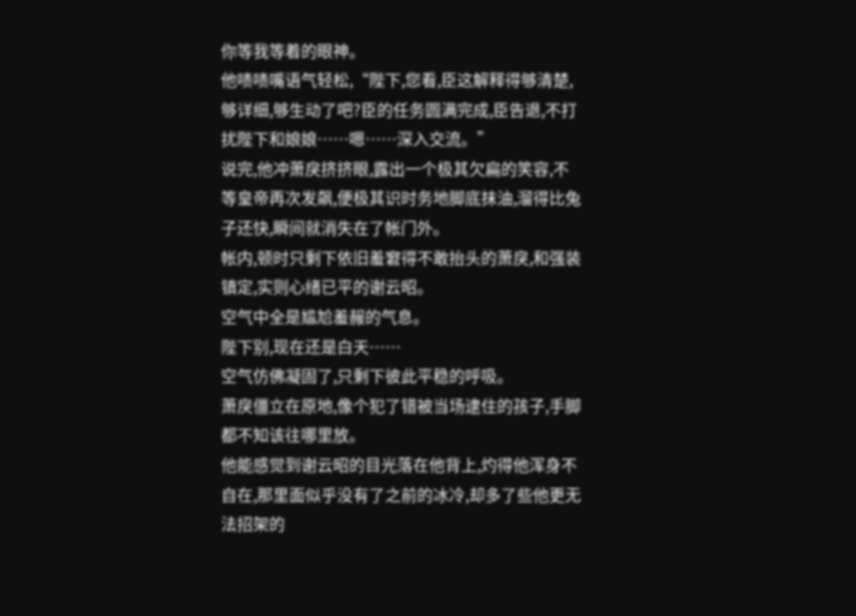你等我等着的眼神。
他啧啧嘴语气轻松,“陛下,您看,臣这解释得够清楚,够详细,够生动了吧?臣的任务圆满完成,臣告退,不打扰陛下和娘娘……嗯……深入交流。”
说完,他冲萧戾挤挤眼,露出一个极其欠扁的笑容,不等皇帝再次发飙,便极其识时务地脚底抹油,溜得比兔子还快,瞬间就消失在了帐门外。
帐内,顿时只剩下依旧羞窘得不敢抬头的萧戾,和强装镇定,实则心绪已平的谢云昭。
空气中全是尴尬羞赧的气息。
陛下别,现在还是白天……
空气仿佛凝固了,只剩下彼此平稳的呼吸。
萧戾僵立在原地,像个犯了错被当场逮住的孩子,手脚都不知该往哪里放。
他能感觉到谢云昭的目光落在他背上,灼得他浑身不自在,那里面似乎没有了之前的冰冷,却多了些他更无法招架的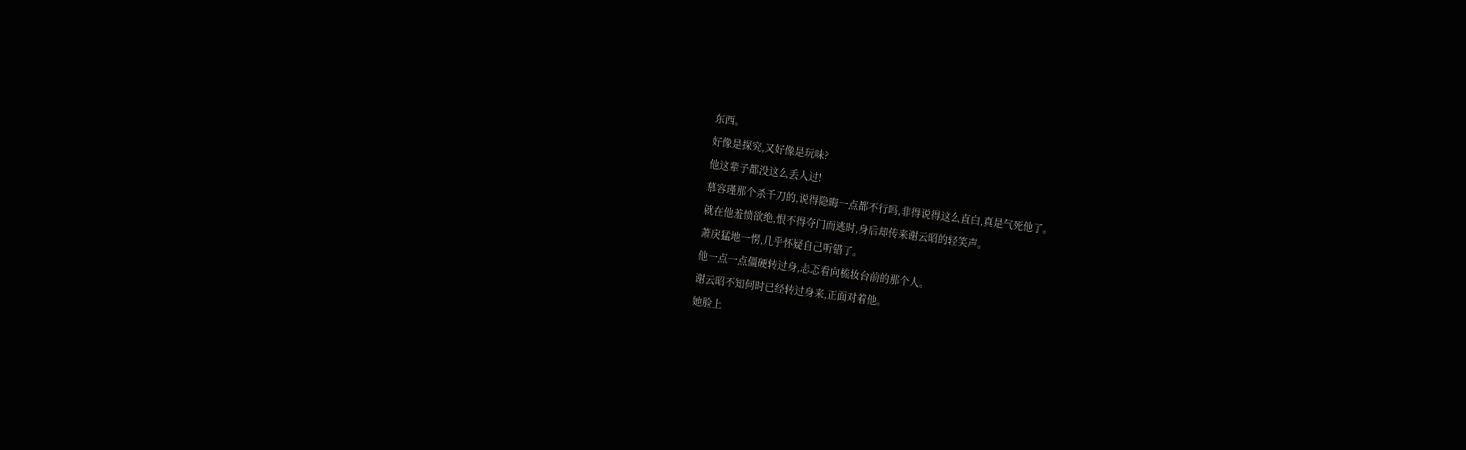东西。
好像是探究,又好像是玩味?
他这辈子都没这么丢人过!
慕容瑾那个杀千刀的,说得隐晦一点都不行吗,非得说得这么直白,真是气死他了。
就在他羞愤欲绝,恨不得夺门而逃时,身后却传来谢云昭的轻笑声。
萧戾猛地一愣,几乎怀疑自己听错了。
他一点一点僵硬转过身,忐忑看向梳妆台前的那个人。
谢云昭不知何时已经转过身来,正面对着他。
她脸上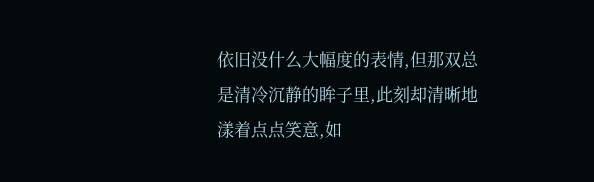依旧没什么大幅度的表情,但那双总是清冷沉静的眸子里,此刻却清晰地漾着点点笑意,如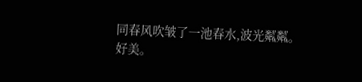同春风吹皱了一池春水,波光粼粼。
好美。